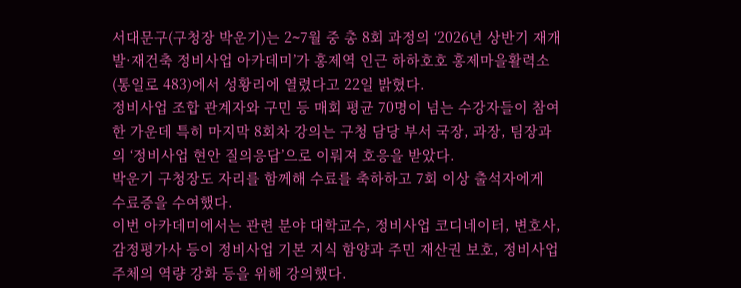서대문구(구청장 박운기)는 2∼7월 중 총 8회 과정의 ‘2026년 상반기 재개발·재건축 정비사업 아카데미’가 홍제역 인근 하하호호 홍제마을활력소(통일로 483)에서 성황리에 열렸다고 22일 밝혔다.
정비사업 조합 관계자와 구민 등 매회 평균 70명이 넘는 수강자들이 참여한 가운데 특히 마지막 8회차 강의는 구청 담당 부서 국장, 과장, 팀장과의 ‘정비사업 현안 질의응답’으로 이뤄져 호응을 받았다.
박운기 구청장도 자리를 함께해 수료를 축하하고 7회 이상 출석자에게 수료증을 수여했다.
이번 아카데미에서는 관련 분야 대학교수, 정비사업 코디네이터, 변호사, 감정평가사 등이 정비사업 기본 지식 함양과 주민 재산권 보호, 정비사업 주체의 역량 강화 등을 위해 강의했다.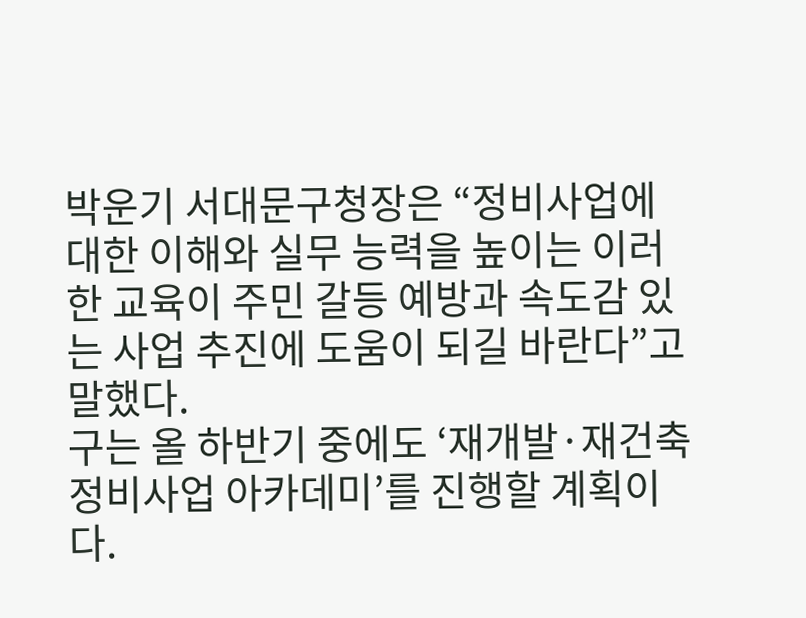박운기 서대문구청장은 “정비사업에 대한 이해와 실무 능력을 높이는 이러한 교육이 주민 갈등 예방과 속도감 있는 사업 추진에 도움이 되길 바란다”고 말했다.
구는 올 하반기 중에도 ‘재개발·재건축 정비사업 아카데미’를 진행할 계획이다.